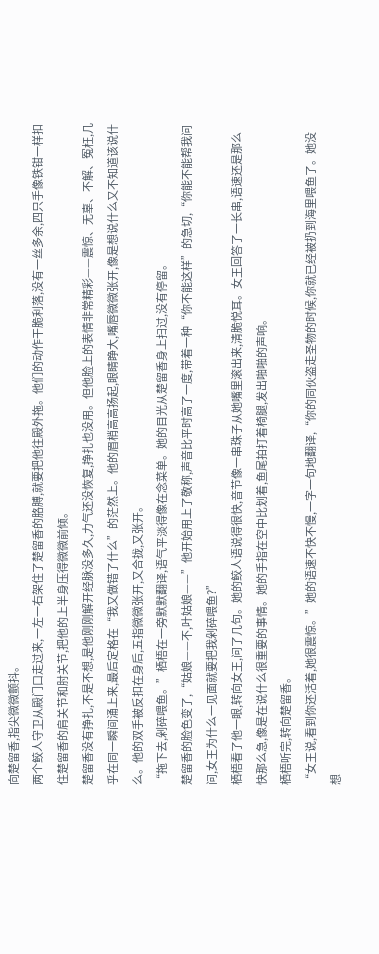向楚留香,指尖微微颤抖。
两个鲛人守卫从殿门口走过来,一左一右架住了楚留香的胳膊,就要把他往殿外拖。他们的动作干脆利落,没有一丝多余,四只手像铁钳一样扣住楚留香的肩关节和肘关节,把他的上半身压得微微前倾。
楚留香没有挣扎,不是不想,是他刚刚解开经脉没多久,力气还没恢复,挣扎也没用。但他脸上的表情非常精彩——震惊、无辜、不解、冤枉,几乎在同一瞬间涌上来,最后定格在“我又做错了什么”的茫然上。他的眉梢高高扬起,眼睛睁大,嘴唇微微张开,像是想说什么又不知道该说什么。他的双手被反扣在身后,五指微微张开,又合拢,又张开。
“拖下去,剁碎喂鱼。”栖梧在一旁默默翻译,语气平淡得像在念菜单。她的目光从楚留香身上扫过,没有停留。
楚留香的脸色变了,“姑娘——不,叶姑娘——”他开始用上了敬称,声音比平时高了一度,带着一种“你不能这样”的急切,“你能不能帮我问问,女王为什么一见面就要把我剁碎喂鱼?”
栖梧看了他一眼,转向女王,问了几句。她的鲛人语说得很快,音节像一串珠子从她嘴里滚出来,清脆悦耳。女王回答了一长串,语速还是那么快那么急,像是在说什么很重要的事情。她的手指在空中比划着,鱼尾拍打着椅腿,发出啪啪的声响。
栖梧听完,转向楚留香。
“女王说,看到你还活着,她很震惊。”她的语速不快不慢,一字一句地翻译,“你的同伙盗走圣物的时候,你就已经被扔到海里喂鱼了。她没想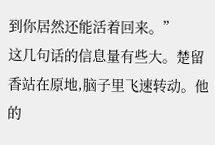到你居然还能活着回来。”
这几句话的信息量有些大。楚留香站在原地,脑子里飞速转动。他的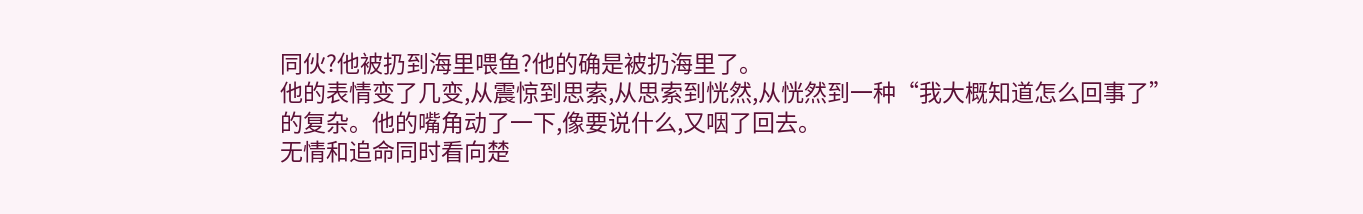同伙?他被扔到海里喂鱼?他的确是被扔海里了。
他的表情变了几变,从震惊到思索,从思索到恍然,从恍然到一种“我大概知道怎么回事了”的复杂。他的嘴角动了一下,像要说什么,又咽了回去。
无情和追命同时看向楚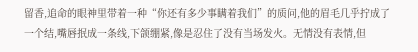留香,追命的眼神里带着一种“你还有多少事瞒着我们”的质问,他的眉毛几乎拧成了一个结,嘴唇抿成一条线,下颌绷紧,像是忍住了没有当场发火。无情没有表情,但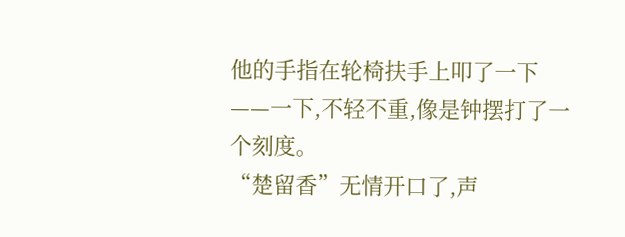他的手指在轮椅扶手上叩了一下——一下,不轻不重,像是钟摆打了一个刻度。
“楚留香”无情开口了,声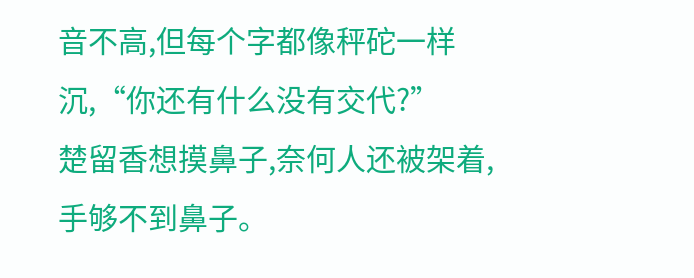音不高,但每个字都像秤砣一样沉,“你还有什么没有交代?”
楚留香想摸鼻子,奈何人还被架着,手够不到鼻子。